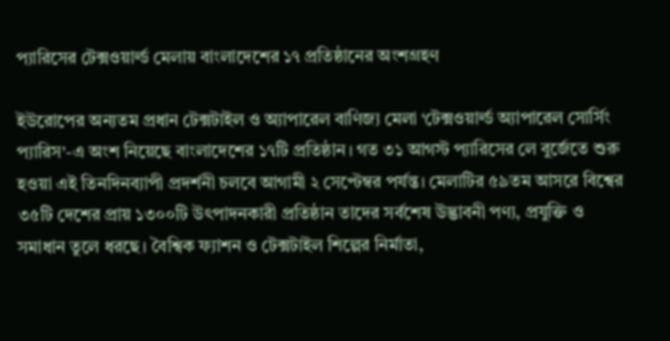প্যারিসের টেক্সওয়ার্ল্ড মেলায় বাংলাদেশের ১৭ প্রতিষ্ঠানের অংশগ্রহণ

ইউরোপের অন্যতম প্রধান টেক্সটাইল ও অ্যাপারেল বাণিজ্য মেলা ‘টেক্সওয়ার্ল্ড অ্যাপারেল সোর্সিং প্যারিস’-এ অংশ নিয়েছে বাংলাদেশের ১৭টি প্রতিষ্ঠান। গত ৩১ আগস্ট প্যারিসের লে বুর্জেতে শুরু হওয়া এই তিনদিনব্যাপী প্রদর্শনী চলবে আগামী ২ সেপ্টেম্বর পর্যন্ত। মেলাটির ৫৯তম আসরে বিশ্বের ৩৫টি দেশের প্রায় ১৩০০টি উৎপাদনকারী প্রতিষ্ঠান তাদের সর্বশেষ উদ্ভাবনী পণ্য, প্রযুক্তি ও সমাধান তুলে ধরছে। বৈশ্বিক ফ্যাশন ও টেক্সটাইল শিল্পের নির্মাতা,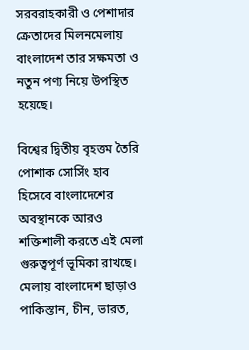সরবরাহকারী ও পেশাদার ক্রেতাদের মিলনমেলায় বাংলাদেশ তার সক্ষমতা ও নতুন পণ্য নিয়ে উপস্থিত হয়েছে।

বিশ্বের দ্বিতীয় বৃহত্তম তৈরি পোশাক সোর্সিং হাব হিসেবে বাংলাদেশের অবস্থানকে আরও শক্তিশালী করতে এই মেলা গুরুত্বপূর্ণ ভূমিকা রাখছে। মেলায় বাংলাদেশ ছাড়াও পাকিস্তান, চীন, ভারত,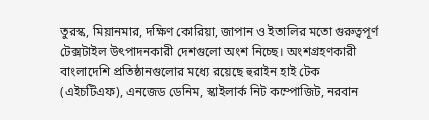তুরস্ক, মিয়ানমার, দক্ষিণ কোরিয়া, জাপান ও ইতালির মতো গুরুত্বপূর্ণ টেক্সটাইল উৎপাদনকারী দেশগুলো অংশ নিচ্ছে। অংশগ্রহণকারী বাংলাদেশি প্রতিষ্ঠানগুলোর মধ্যে রয়েছে হুরাইন হাই টেক (এইচটিএফ), এনজেড ডেনিম, স্কাইলার্ক নিট কম্পোজিট, নরবান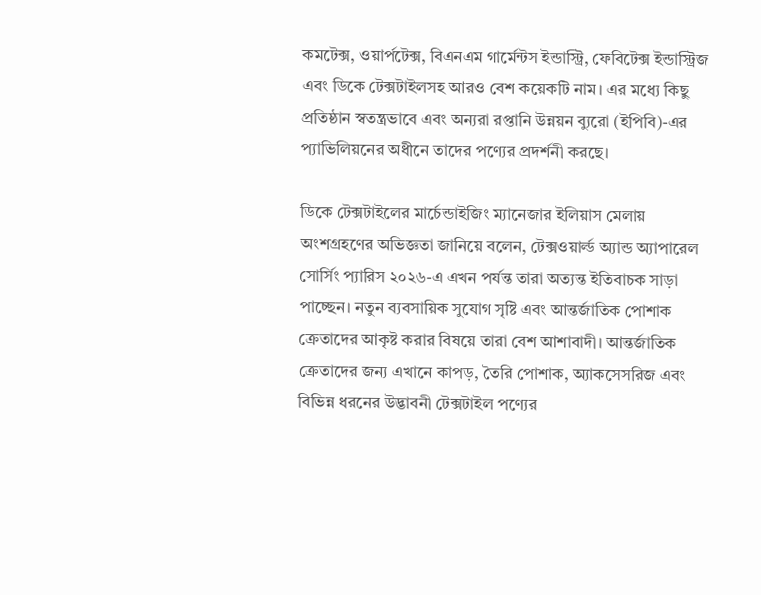কমটেক্স, ওয়ার্পটেক্স, বিএনএম গার্মেন্টস ইন্ডাস্ট্রি, ফেবিটেক্স ইন্ডাস্ট্রিজ এবং ডিকে টেক্সটাইলসহ আরও বেশ কয়েকটি নাম। এর মধ্যে কিছু প্রতিষ্ঠান স্বতন্ত্রভাবে এবং অন্যরা রপ্তানি উন্নয়ন ব্যুরো (ইপিবি)-এর প্যাভিলিয়নের অধীনে তাদের পণ্যের প্রদর্শনী করছে।

ডিকে টেক্সটাইলের মার্চেন্ডাইজিং ম্যানেজার ইলিয়াস মেলায় অংশগ্রহণের অভিজ্ঞতা জানিয়ে বলেন, টেক্সওয়ার্ল্ড অ্যান্ড অ্যাপারেল সোর্সিং প্যারিস ২০২৬-এ এখন পর্যন্ত তারা অত্যন্ত ইতিবাচক সাড়া পাচ্ছেন। নতুন ব্যবসায়িক সুযোগ সৃষ্টি এবং আন্তর্জাতিক পোশাক ক্রেতাদের আকৃষ্ট করার বিষয়ে তারা বেশ আশাবাদী। আন্তর্জাতিক ক্রেতাদের জন্য এখানে কাপড়, তৈরি পোশাক, অ্যাকসেসরিজ এবং বিভিন্ন ধরনের উদ্ভাবনী টেক্সটাইল পণ্যের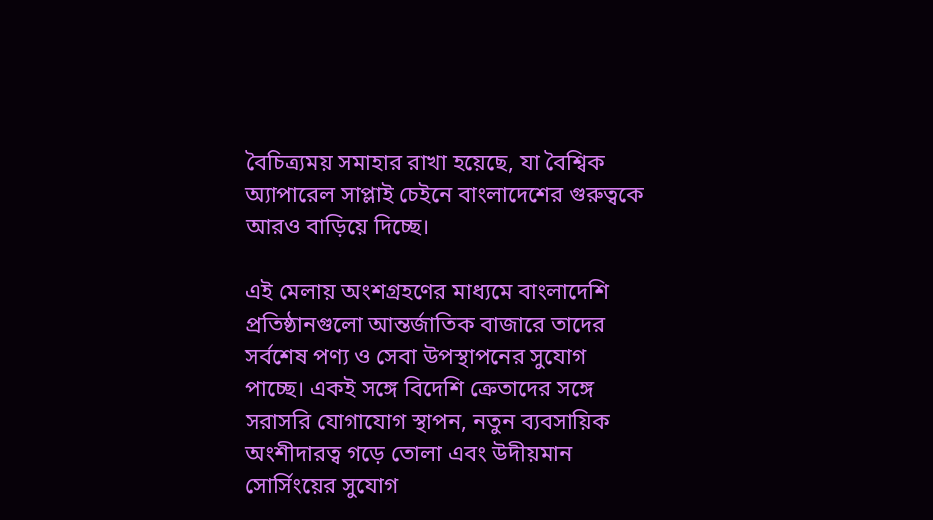বৈচিত্র্যময় সমাহার রাখা হয়েছে, যা বৈশ্বিক অ্যাপারেল সাপ্লাই চেইনে বাংলাদেশের গুরুত্বকে আরও বাড়িয়ে দিচ্ছে।

এই মেলায় অংশগ্রহণের মাধ্যমে বাংলাদেশি প্রতিষ্ঠানগুলো আন্তর্জাতিক বাজারে তাদের সর্বশেষ পণ্য ও সেবা উপস্থাপনের সুযোগ পাচ্ছে। একই সঙ্গে বিদেশি ক্রেতাদের সঙ্গে সরাসরি যোগাযোগ স্থাপন, নতুন ব্যবসায়িক অংশীদারত্ব গড়ে তোলা এবং উদীয়মান সোর্সিংয়ের সুযোগ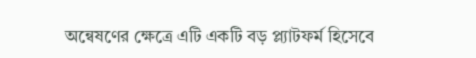অন্বেষণের ক্ষেত্রে এটি একটি বড় প্ল্যাটফর্ম হিসেবে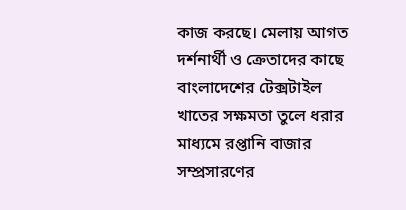কাজ করছে। মেলায় আগত দর্শনার্থী ও ক্রেতাদের কাছে বাংলাদেশের টেক্সটাইল খাতের সক্ষমতা তুলে ধরার মাধ্যমে রপ্তানি বাজার সম্প্রসারণের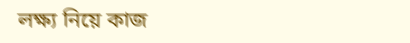লক্ষ্য নিয়ে কাজ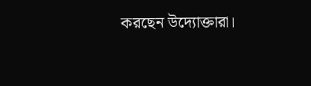করছেন উদ্যোক্তারা।